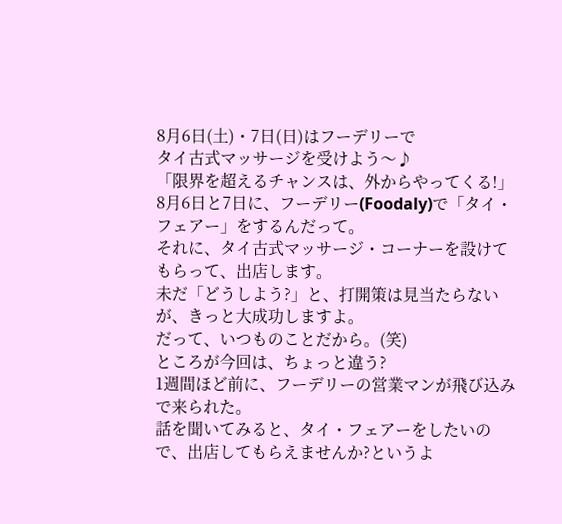8月6日(土)・7日(日)はフーデリーで
タイ古式マッサージを受けよう〜♪
「限界を超えるチャンスは、外からやってくる!」
8月6日と7日に、フーデリー(Foodaly)で「タイ・フェアー」をするんだって。
それに、タイ古式マッサージ・コーナーを設けてもらって、出店します。
未だ「どうしよう?」と、打開策は見当たらないが、きっと大成功しますよ。
だって、いつものことだから。(笑)
ところが今回は、ちょっと違う?
1週間ほど前に、フーデリーの営業マンが飛び込みで来られた。
話を聞いてみると、タイ・フェアーをしたいので、出店してもらえませんか?というよ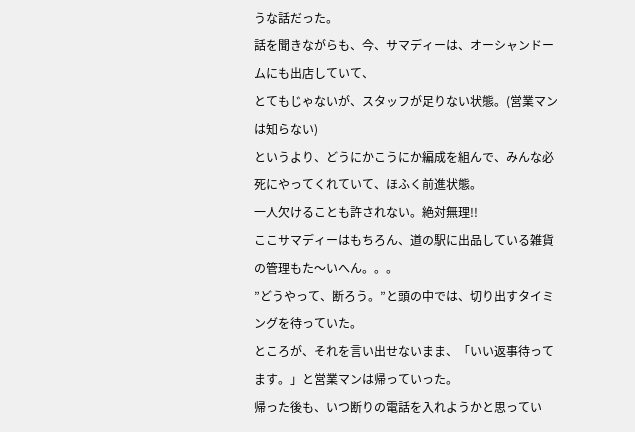うな話だった。
話を聞きながらも、今、サマディーは、オーシャンドームにも出店していて、
とてもじゃないが、スタッフが足りない状態。(営業マンは知らない)
というより、どうにかこうにか編成を組んで、みんな必死にやってくれていて、ほふく前進状態。
一人欠けることも許されない。絶対無理!!
ここサマディーはもちろん、道の駅に出品している雑貨の管理もた〜いへん。。。
”どうやって、断ろう。”と頭の中では、切り出すタイミングを待っていた。
ところが、それを言い出せないまま、「いい返事待ってます。」と営業マンは帰っていった。
帰った後も、いつ断りの電話を入れようかと思ってい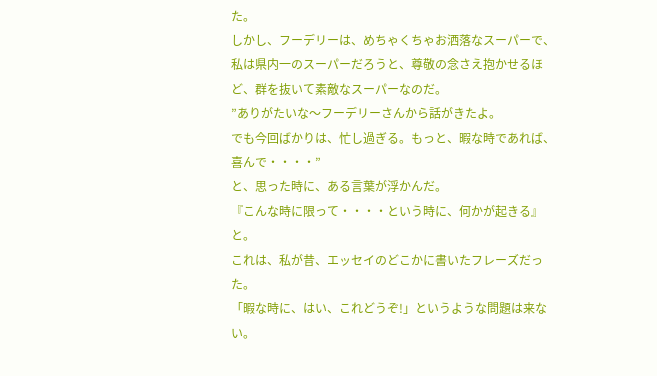た。
しかし、フーデリーは、めちゃくちゃお洒落なスーパーで、
私は県内一のスーパーだろうと、尊敬の念さえ抱かせるほど、群を抜いて素敵なスーパーなのだ。
”ありがたいな〜フーデリーさんから話がきたよ。
でも今回ばかりは、忙し過ぎる。もっと、暇な時であれば、喜んで・・・・”
と、思った時に、ある言葉が浮かんだ。
『こんな時に限って・・・・という時に、何かが起きる』と。
これは、私が昔、エッセイのどこかに書いたフレーズだった。
「暇な時に、はい、これどうぞ!」というような問題は来ない。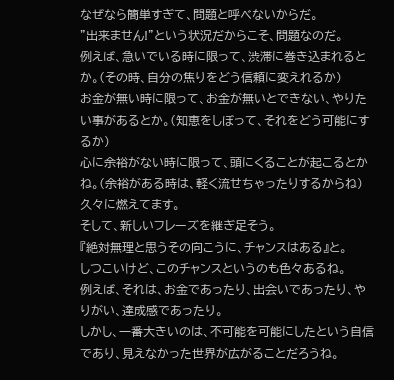なぜなら簡単すぎて、問題と呼べないからだ。
”出来ません!”という状況だからこそ、問題なのだ。
例えば、急いでいる時に限って、渋滞に巻き込まれるとか。(その時、自分の焦りをどう信頼に変えれるか)
お金が無い時に限って、お金が無いとできない、やりたい事があるとか。(知恵をしぼって、それをどう可能にするか)
心に余裕がない時に限って、頭にくることが起こるとかね。(余裕がある時は、軽く流せちゃったりするからね)
久々に燃えてます。
そして、新しいフレーズを継ぎ足そう。
『絶対無理と思うその向こうに、チャンスはある』と。
しつこいけど、このチャンスというのも色々あるね。
例えば、それは、お金であったり、出会いであったり、やりがい、達成感であったり。
しかし、一番大きいのは、不可能を可能にしたという自信であり、見えなかった世界が広がることだろうね。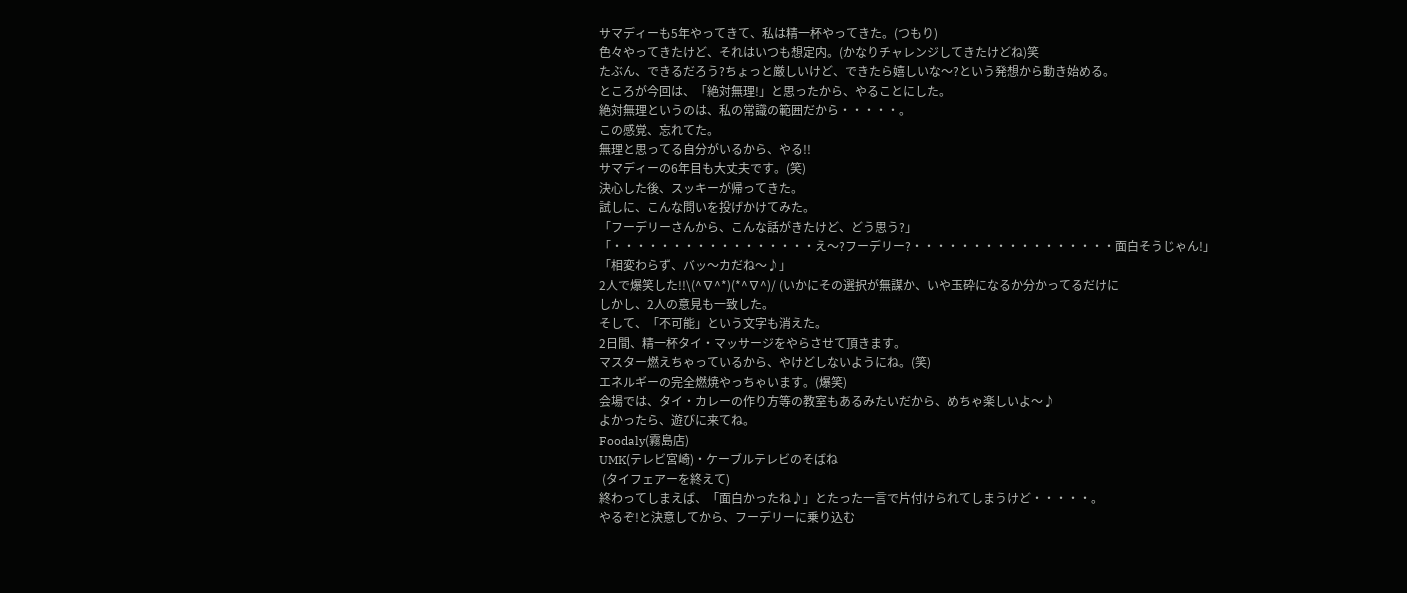サマディーも5年やってきて、私は精一杯やってきた。(つもり)
色々やってきたけど、それはいつも想定内。(かなりチャレンジしてきたけどね)笑
たぶん、できるだろう?ちょっと厳しいけど、できたら嬉しいな〜?という発想から動き始める。
ところが今回は、「絶対無理!」と思ったから、やることにした。
絶対無理というのは、私の常識の範囲だから・・・・・。
この感覚、忘れてた。
無理と思ってる自分がいるから、やる!!
サマディーの6年目も大丈夫です。(笑)
決心した後、スッキーが帰ってきた。
試しに、こんな問いを投げかけてみた。
「フーデリーさんから、こんな話がきたけど、どう思う?」
「・・・・・・・・・・・・・・・・・え〜?フーデリー?・・・・・・・・・・・・・・・・・面白そうじゃん!」
「相変わらず、バッ〜カだね〜♪」
2人で爆笑した!!\(^∇^*)(*^∇^)/ (いかにその選択が無謀か、いや玉砕になるか分かってるだけに
しかし、2人の意見も一致した。
そして、「不可能」という文字も消えた。
2日間、精一杯タイ・マッサージをやらさせて頂きます。
マスター燃えちゃっているから、やけどしないようにね。(笑)
エネルギーの完全燃焼やっちゃいます。(爆笑)
会場では、タイ・カレーの作り方等の教室もあるみたいだから、めちゃ楽しいよ〜♪
よかったら、遊びに来てね。
Foodaly(霧島店)
UMK(テレビ宮崎)・ケーブルテレビのそばね
 (タイフェアーを終えて)
終わってしまえば、「面白かったね♪」とたった一言で片付けられてしまうけど・・・・・。
やるぞ!と決意してから、フーデリーに乗り込む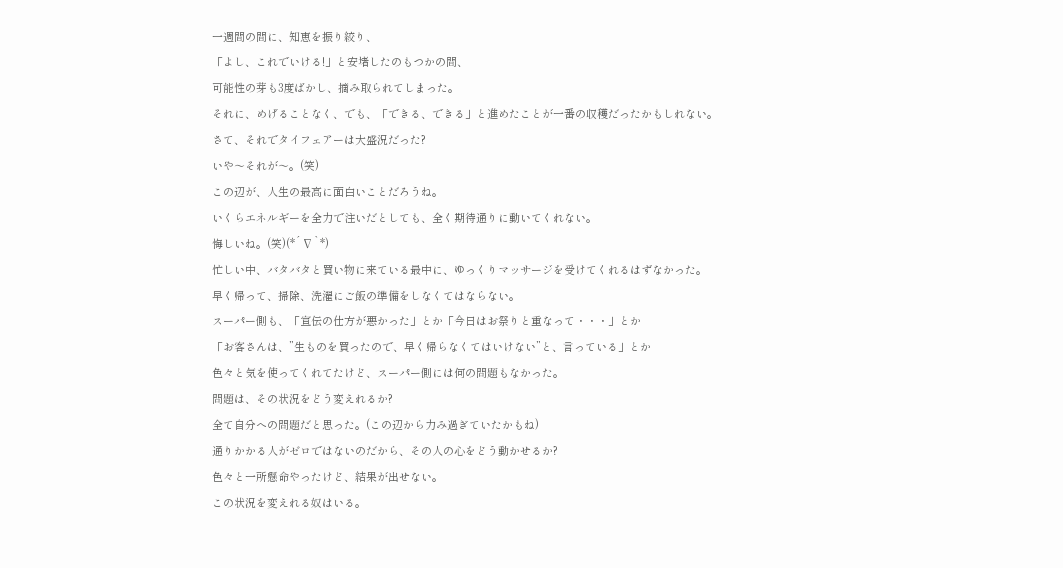一週間の間に、知恵を振り絞り、
「よし、これでいける!」と安堵したのもつかの間、
可能性の芽も3度ばかし、摘み取られてしまった。
それに、めげることなく、でも、「できる、できる」と進めたことが一番の収穫だったかもしれない。
さて、それでタイフェアーは大盛況だった?
いや〜それが〜。(笑)
この辺が、人生の最高に面白いことだろうね。
いくらエネルギーを全力で注いだとしても、全く期待通りに動いてくれない。
悔しいね。(笑)(*´∇`*)
忙しい中、バタバタと買い物に来ている最中に、ゆっくりマッサージを受けてくれるはずなかった。
早く帰って、掃除、洗濯にご飯の準備をしなくてはならない。
スーパー側も、「宣伝の仕方が悪かった」とか「今日はお祭りと重なって・・・」とか
「お客さんは、”生ものを買ったので、早く帰らなくてはいけない”と、言っている」とか
色々と気を使ってくれてたけど、スーパー側には何の問題もなかった。
問題は、その状況をどう変えれるか?
全て自分への問題だと思った。(この辺から力み過ぎていたかもね)
通りかかる人がゼロではないのだから、その人の心をどう動かせるか?
色々と一所懸命やったけど、結果が出せない。
この状況を変えれる奴はいる。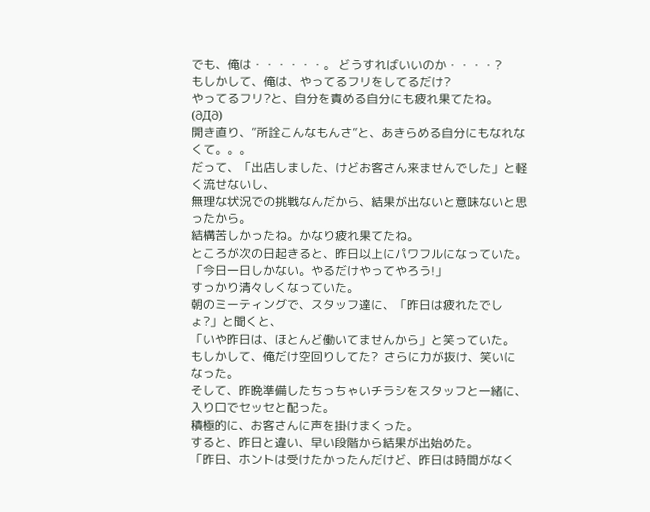でも、俺は・・・・・・。 どうすればいいのか・・・・?
もしかして、俺は、やってるフリをしてるだけ?
やってるフリ?と、自分を責める自分にも疲れ果てたね。(∂Д∂)
開き直り、”所詮こんなもんさ”と、あきらめる自分にもなれなくて。。。
だって、「出店しました、けどお客さん来ませんでした」と軽く流せないし、
無理な状況での挑戦なんだから、結果が出ないと意味ないと思ったから。
結構苦しかったね。かなり疲れ果てたね。
ところが次の日起きると、昨日以上にパワフルになっていた。
「今日一日しかない。やるだけやってやろう!」
すっかり清々しくなっていた。
朝のミーティングで、スタッフ達に、「昨日は疲れたでしょ?」と聞くと、
「いや昨日は、ほとんど働いてませんから」と笑っていた。
もしかして、俺だけ空回りしてた?  さらに力が抜け、笑いになった。
そして、昨晩準備したちっちゃいチラシをスタッフと一緒に、入り口でセッセと配った。
積極的に、お客さんに声を掛けまくった。
すると、昨日と違い、早い段階から結果が出始めた。
「昨日、ホントは受けたかったんだけど、昨日は時間がなく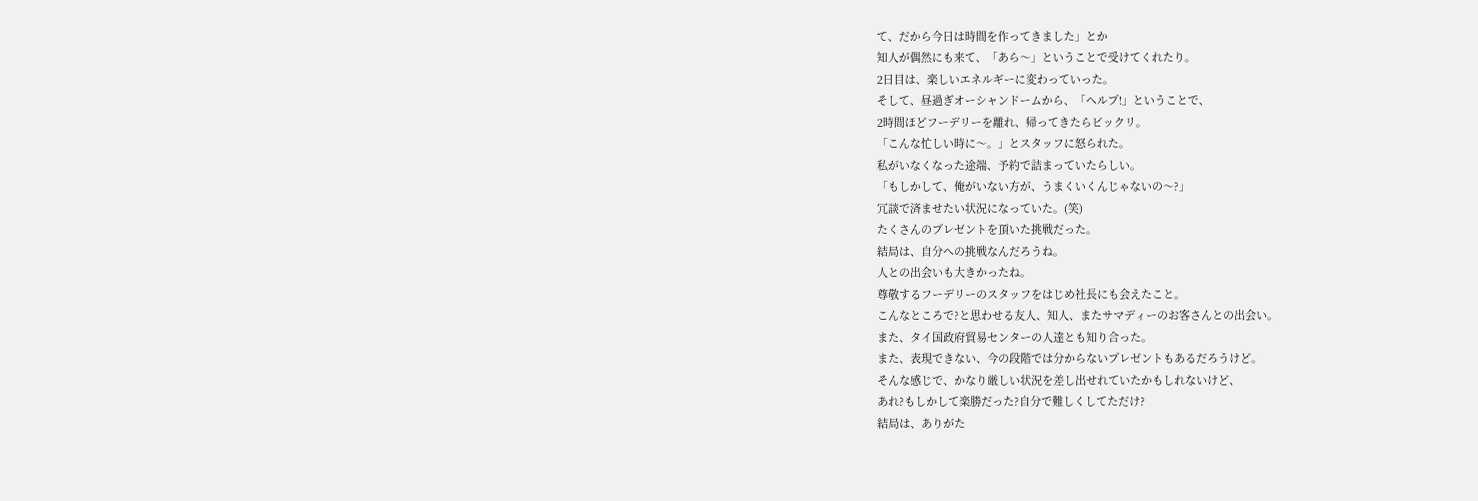て、だから今日は時間を作ってきました」とか
知人が偶然にも来て、「あら〜」ということで受けてくれたり。
2日目は、楽しいエネルギーに変わっていった。
そして、昼過ぎオーシャンドームから、「ヘルプ!」ということで、
2時間ほどフーデリーを離れ、帰ってきたらビックリ。
「こんな忙しい時に〜。」とスタッフに怒られた。
私がいなくなった途端、予約で詰まっていたらしい。
「もしかして、俺がいない方が、うまくいくんじゃないの〜?」
冗談で済ませたい状況になっていた。(笑)
たくさんのプレゼントを頂いた挑戦だった。
結局は、自分への挑戦なんだろうね。
人との出会いも大きかったね。
尊敬するフーデリーのスタッフをはじめ社長にも会えたこと。
こんなところで?と思わせる友人、知人、またサマディーのお客さんとの出会い。
また、タイ国政府貿易センターの人達とも知り合った。
また、表現できない、今の段階では分からないプレゼントもあるだろうけど。
そんな感じで、かなり厳しい状況を差し出せれていたかもしれないけど、
あれ?もしかして楽勝だった?自分で難しくしてただけ?
結局は、ありがた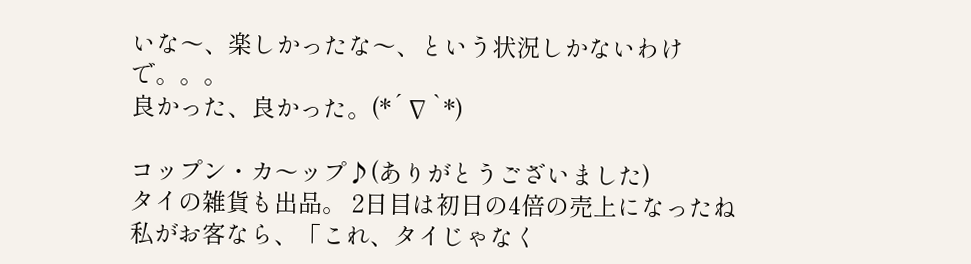いな〜、楽しかったな〜、という状況しかないわけで。。。
良かった、良かった。(*´∇`*)

コップン・カ〜ップ♪(ありがとうございました)
タイの雑貨も出品。 2日目は初日の4倍の売上になったね
私がお客なら、「これ、タイじゃなく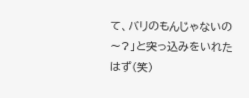て、バリのもんじゃないの〜?」と突っ込みをいれたはず(笑)